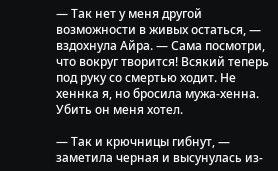— Так нет у меня другой возможности в живых остаться, — вздохнула Айра. — Сама посмотри, что вокруг творится! Всякий теперь под руку со смертью ходит. Не хеннка я, но бросила мужа-хенна. Убить он меня хотел.

— Так и крючницы гибнут, — заметила черная и высунулась из-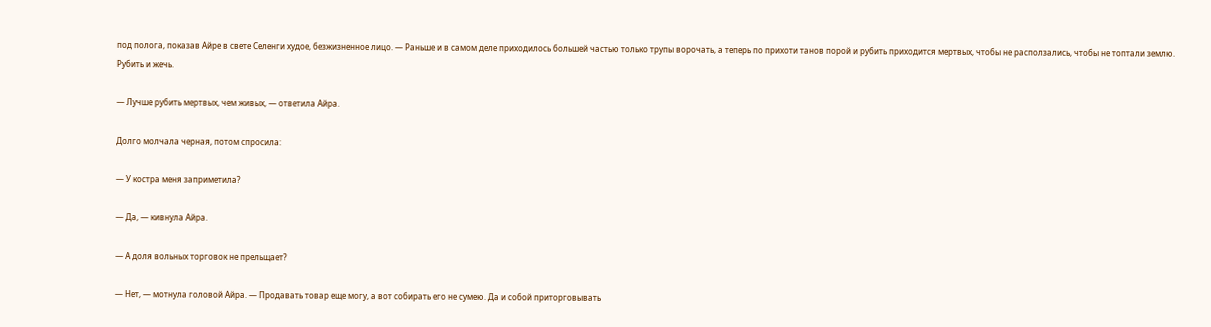под полога, показав Айре в свете Селенги худое, безжизненное лицо. — Раньше и в самом деле приходилось большей частью только трупы ворочать, а теперь по прихоти танов порой и рубить приходится мертвых, чтобы не расползались, чтобы не топтали землю. Рубить и жечь.

— Лучше рубить мертвых, чем живых, — ответила Айра.

Долго молчала черная, потом спросила:

— У костра меня заприметила?

— Да, — кивнула Айра.

— А доля вольных торговок не прельщает?

— Нет, — мотнула головой Айра. — Продавать товар еще могу, а вот собирать его не сумею. Да и собой приторговывать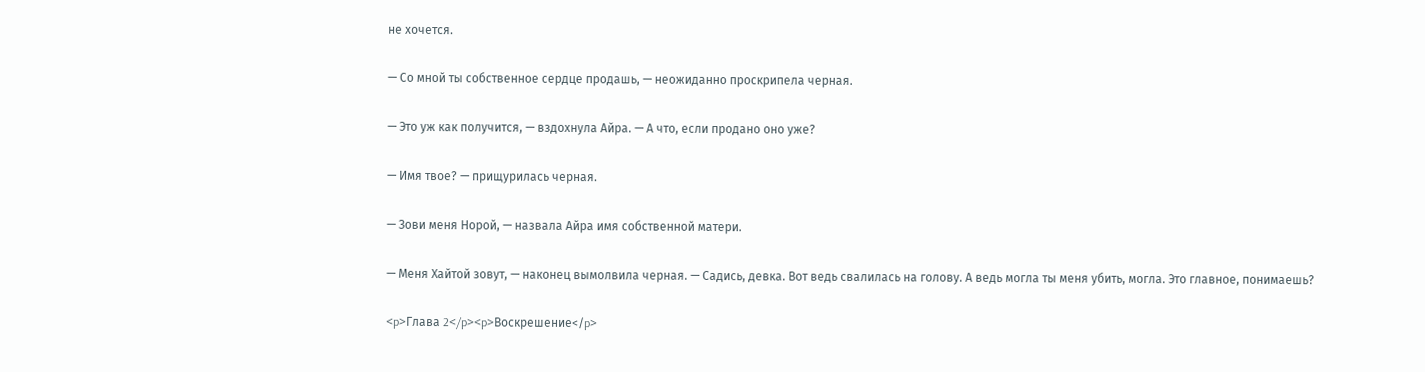не хочется.

— Со мной ты собственное сердце продашь, — неожиданно проскрипела черная.

— Это уж как получится, — вздохнула Айра. — А что, если продано оно уже?

— Имя твое? — прищурилась черная.

— Зови меня Норой, — назвала Айра имя собственной матери.

— Меня Хайтой зовут, — наконец вымолвила черная. — Садись, девка. Вот ведь свалилась на голову. А ведь могла ты меня убить, могла. Это главное, понимаешь?

<p>Глава 2</p><p>Воскрешение</p>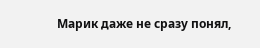Марик даже не сразу понял,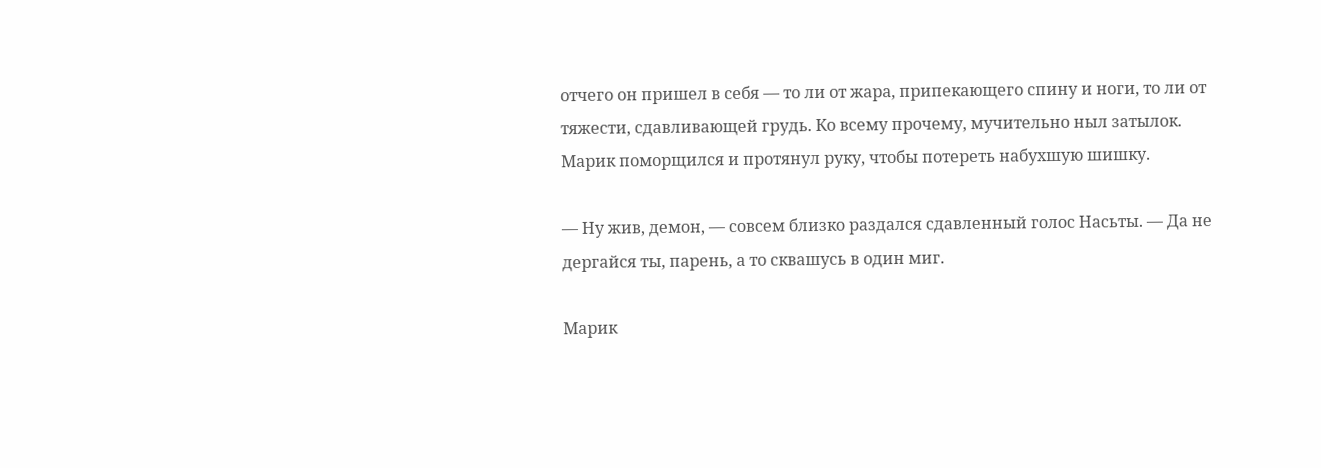отчего он пришел в себя — то ли от жара, припекающего спину и ноги, то ли от тяжести, сдавливающей грудь. Ко всему прочему, мучительно ныл затылок. Марик поморщился и протянул руку, чтобы потереть набухшую шишку.

— Ну жив, демон, — совсем близко раздался сдавленный голос Насьты. — Да не дергайся ты, парень, а то сквашусь в один миг.

Марик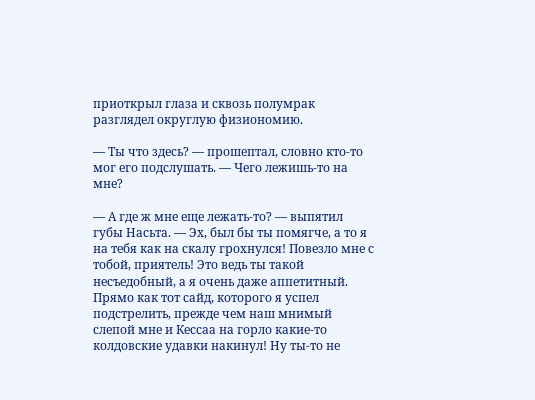приоткрыл глаза и сквозь полумрак разглядел округлую физиономию.

— Ты что здесь? — прошептал, словно кто-то мог его подслушать. — Чего лежишь-то на мне?

— А где ж мне еще лежать-то? — выпятил губы Насьта. — Эх, был бы ты помягче, а то я на тебя как на скалу грохнулся! Повезло мне с тобой, приятель! Это ведь ты такой несъедобный, а я очень даже аппетитный. Прямо как тот сайд, которого я успел подстрелить, прежде чем наш мнимый слепой мне и Кессаа на горло какие-то колдовские удавки накинул! Ну ты-то не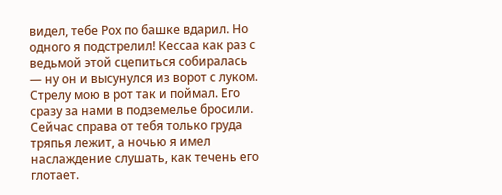видел, тебе Рох по башке вдарил. Но одного я подстрелил! Кессаа как раз с ведьмой этой сцепиться собиралась — ну он и высунулся из ворот с луком. Стрелу мою в рот так и поймал. Его сразу за нами в подземелье бросили. Сейчас справа от тебя только груда тряпья лежит, а ночью я имел наслаждение слушать, как течень его глотает.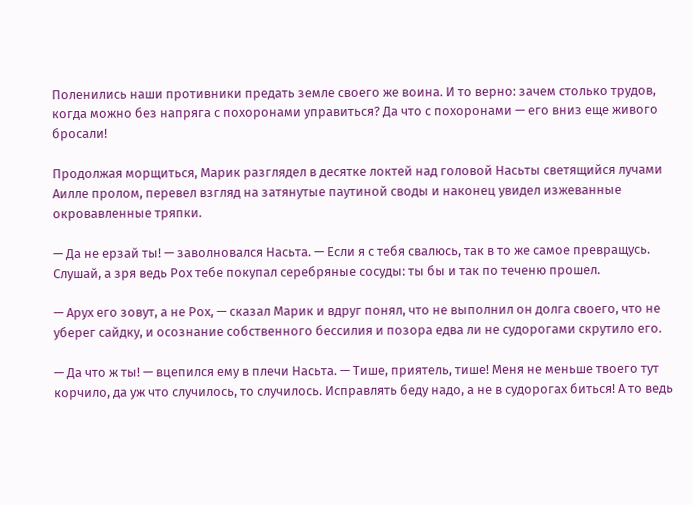Поленились наши противники предать земле своего же воина. И то верно: зачем столько трудов, когда можно без напряга с похоронами управиться? Да что с похоронами — его вниз еще живого бросали!

Продолжая морщиться, Марик разглядел в десятке локтей над головой Насьты светящийся лучами Аилле пролом, перевел взгляд на затянутые паутиной своды и наконец увидел изжеванные окровавленные тряпки.

— Да не ерзай ты! — заволновался Насьта. — Если я с тебя свалюсь, так в то же самое превращусь. Слушай, а зря ведь Рох тебе покупал серебряные сосуды: ты бы и так по теченю прошел.

— Арух его зовут, а не Рох, — сказал Марик и вдруг понял, что не выполнил он долга своего, что не уберег сайдку, и осознание собственного бессилия и позора едва ли не судорогами скрутило его.

— Да что ж ты! — вцепился ему в плечи Насьта. — Тише, приятель, тише! Меня не меньше твоего тут корчило, да уж что случилось, то случилось. Исправлять беду надо, а не в судорогах биться! А то ведь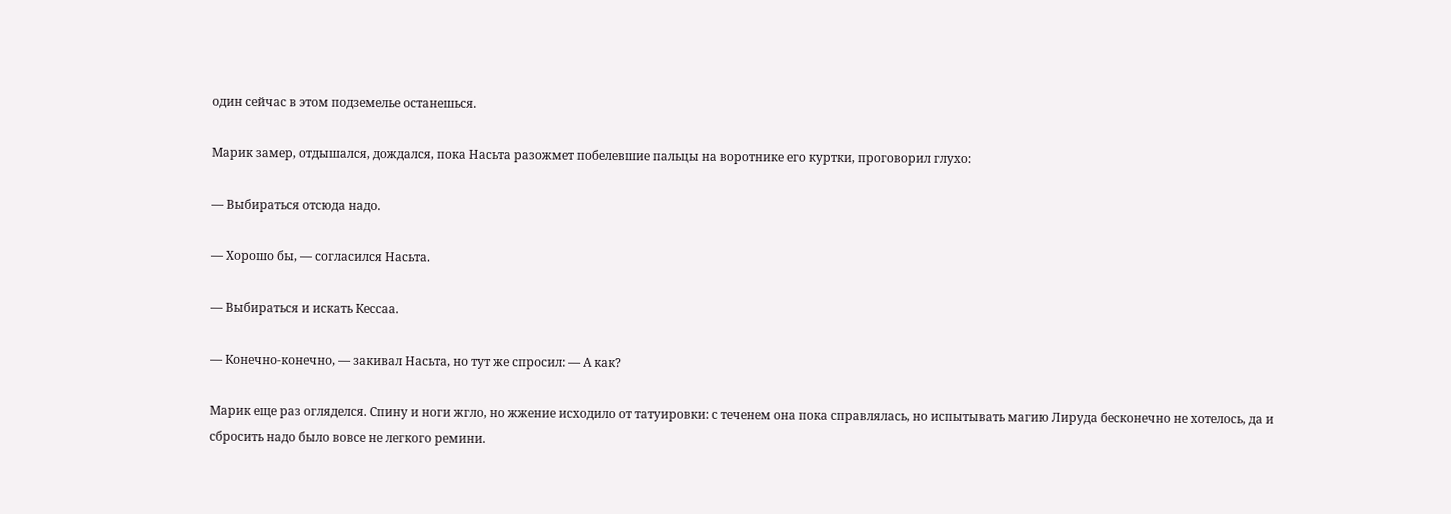один сейчас в этом подземелье останешься.

Марик замер, отдышался, дождался, пока Насьта разожмет побелевшие пальцы на воротнике его куртки, проговорил глухо:

— Выбираться отсюда надо.

— Хорошо бы, — согласился Насьта.

— Выбираться и искать Кессаа.

— Конечно-конечно, — закивал Насьта, но тут же спросил: — А как?

Марик еще раз огляделся. Спину и ноги жгло, но жжение исходило от татуировки: с теченем она пока справлялась, но испытывать магию Лируда бесконечно не хотелось, да и сбросить надо было вовсе не легкого ремини.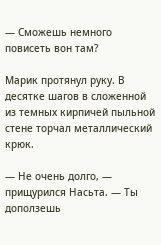— Сможешь немного повисеть вон там?

Марик протянул руку. В десятке шагов в сложенной из темных кирпичей пыльной стене торчал металлический крюк.

— Не очень долго, — прищурился Насьта. — Ты доползешь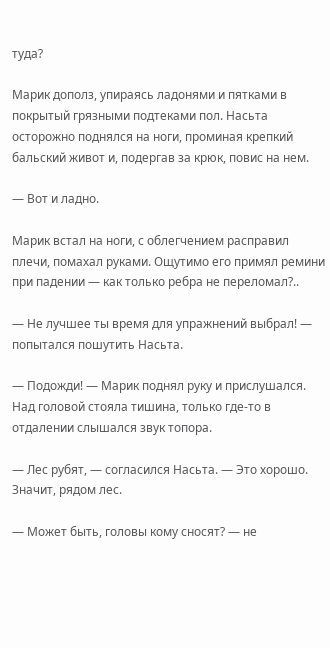туда?

Марик дополз, упираясь ладонями и пятками в покрытый грязными подтеками пол. Насьта осторожно поднялся на ноги, проминая крепкий бальский живот и, подергав за крюк, повис на нем.

— Вот и ладно.

Марик встал на ноги, с облегчением расправил плечи, помахал руками. Ощутимо его примял ремини при падении — как только ребра не переломал?..

— Не лучшее ты время для упражнений выбрал! — попытался пошутить Насьта.

— Подожди! — Марик поднял руку и прислушался. Над головой стояла тишина, только где-то в отдалении слышался звук топора.

— Лес рубят, — согласился Насьта. — Это хорошо. Значит, рядом лес.

— Может быть, головы кому сносят? — не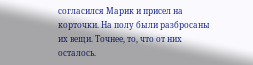согласился Марик и присел на корточки. На полу были разбросаны их вещи. Точнее, то, что от них осталось.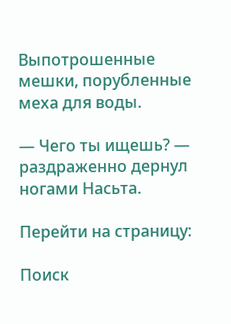Выпотрошенные мешки, порубленные меха для воды.

— Чего ты ищешь? — раздраженно дернул ногами Насьта.

Перейти на страницу:

Поиск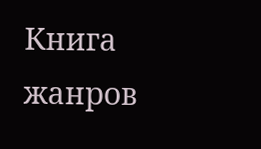Книга жанров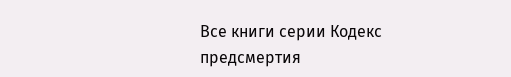Все книги серии Кодекс предсмертия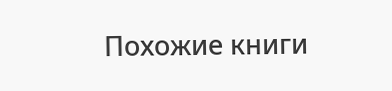Похожие книги